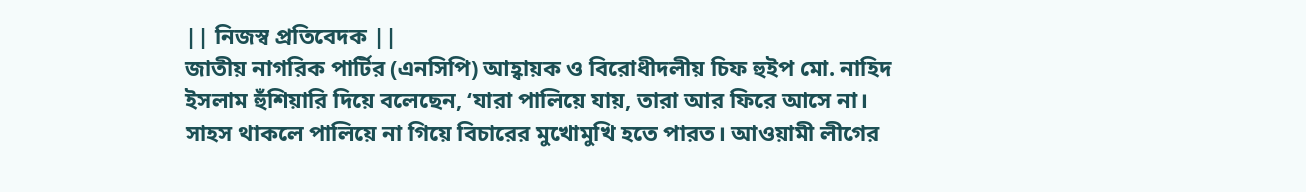|| নিজস্ব প্রতিবেদক ||
জাতীয় নাগরিক পার্টির (এনসিপি) আহ্বায়ক ও বিরোধীদলীয় চিফ হুইপ মো. নাহিদ ইসলাম হুঁশিয়ারি দিয়ে বলেছেন, ‘যারা পালিয়ে যায়, তারা আর ফিরে আসে না। সাহস থাকলে পালিয়ে না গিয়ে বিচারের মুখোমুখি হতে পারত। আওয়ামী লীগের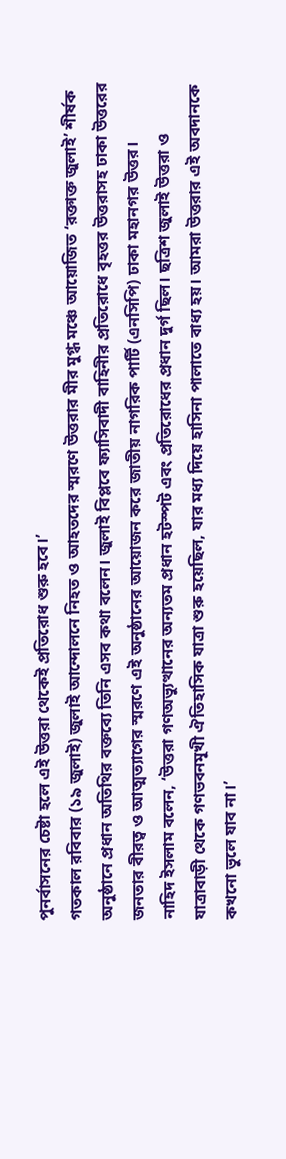পুনর্বাসনের চেষ্টা হলে এই উত্তরা থেকেই প্রতিরোধ শুরু হবে।’
গতকাল রবিবার (১৯ জুলাই) জুলাই আন্দোলনে নিহত ও আহতদের স্মরণে উত্তরার মীর মুগ্ধ মঞ্চে আয়োজিত ‘রক্তাক্ত জুলাই’ শীর্ষক অনুষ্ঠানে প্রধান অতিথির বক্তব্যে তিনি এসব কথা বলেন। জুলাই বিপ্লবে ফ্যাসিবাদী বাহিনীর প্রতিরোধে বৃহত্তর উত্তরাসহ ঢাকা উত্তরের জনতার বীরত্ব ও আত্মত্যাগের স্মরণে এই অনুষ্ঠানের আয়োজন করে জাতীয় নাগরিক পার্টি (এনসিপি) ঢাকা মহানগর উত্তর।
নাহিদ ইসলাম বলেন, ‘উত্তরা গণঅভ্যুত্থানের অন্যতম প্রধান হটস্পট এবং প্রতিরোধের প্রধান দুর্গ ছিল। ছত্রিশ জুলাই উত্তরা ও যাত্রাবাড়ী থেকে গণভবনমূখী ঐতিহাসিক যাত্রা শুরু হয়েছিল, যার মধ্য দিয়ে হাসিনা পালাতে বাধ্য হয়। আমরা উত্তরার এই অবদানকে কখনো ভুলে যাব না।’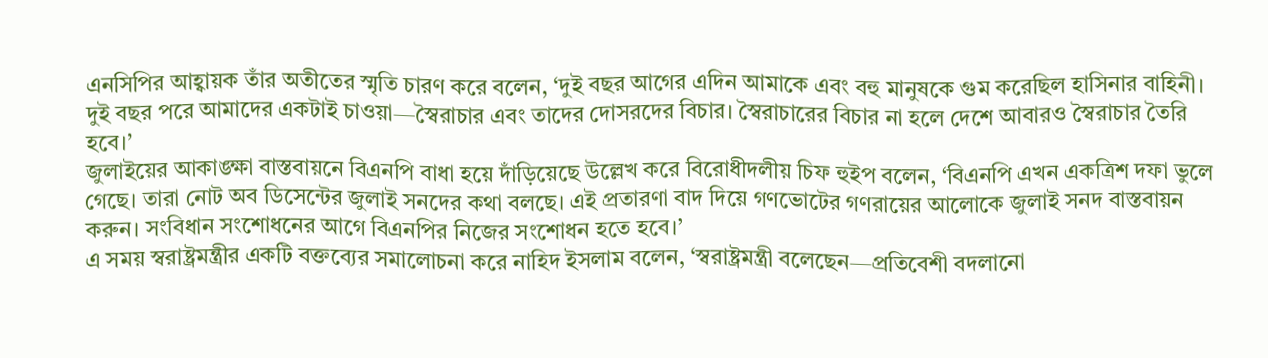এনসিপির আহ্বায়ক তাঁর অতীতের স্মৃতি চারণ করে বলেন, ‘দুই বছর আগের এদিন আমাকে এবং বহু মানুষকে গুম করেছিল হাসিনার বাহিনী। দুই বছর পরে আমাদের একটাই চাওয়া—স্বৈরাচার এবং তাদের দোসরদের বিচার। স্বৈরাচারের বিচার না হলে দেশে আবারও স্বৈরাচার তৈরি হবে।’
জুলাইয়ের আকাঙ্ক্ষা বাস্তবায়নে বিএনপি বাধা হয়ে দাঁড়িয়েছে উল্লেখ করে বিরোধীদলীয় চিফ হুইপ বলেন, ‘বিএনপি এখন একত্রিশ দফা ভুলে গেছে। তারা নোট অব ডিসেন্টের জুলাই সনদের কথা বলছে। এই প্রতারণা বাদ দিয়ে গণভোটের গণরায়ের আলোকে জুলাই সনদ বাস্তবায়ন করুন। সংবিধান সংশোধনের আগে বিএনপির নিজের সংশোধন হতে হবে।’
এ সময় স্বরাষ্ট্রমন্ত্রীর একটি বক্তব্যের সমালোচনা করে নাহিদ ইসলাম বলেন, ‘স্বরাষ্ট্রমন্ত্রী বলেছেন—প্রতিবেশী বদলানো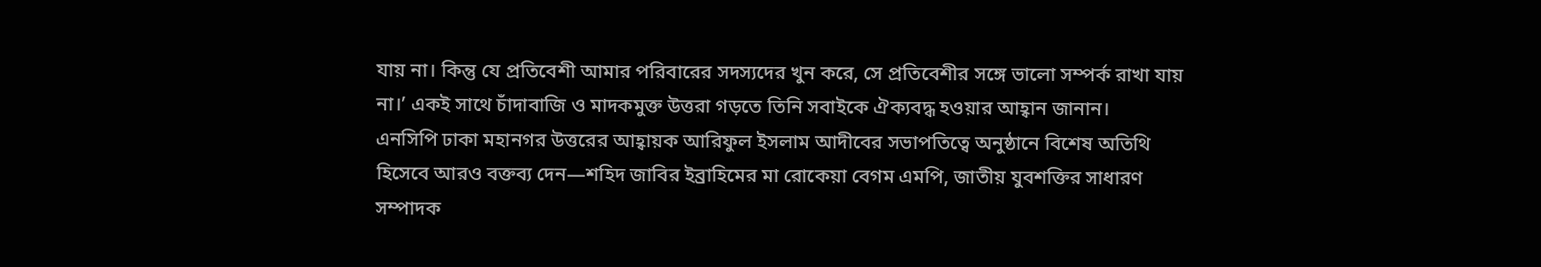যায় না। কিন্তু যে প্রতিবেশী আমার পরিবারের সদস্যদের খুন করে, সে প্রতিবেশীর সঙ্গে ভালো সম্পর্ক রাখা যায় না।’ একই সাথে চাঁদাবাজি ও মাদকমুক্ত উত্তরা গড়তে তিনি সবাইকে ঐক্যবদ্ধ হওয়ার আহ্বান জানান।
এনসিপি ঢাকা মহানগর উত্তরের আহ্বায়ক আরিফুল ইসলাম আদীবের সভাপতিত্বে অনুষ্ঠানে বিশেষ অতিথি হিসেবে আরও বক্তব্য দেন—শহিদ জাবির ইব্রাহিমের মা রোকেয়া বেগম এমপি, জাতীয় যুবশক্তির সাধারণ সম্পাদক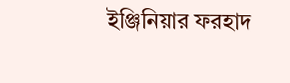ইঞ্জিনিয়ার ফরহাদ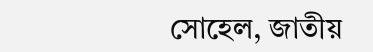সোহেল, জাতীয়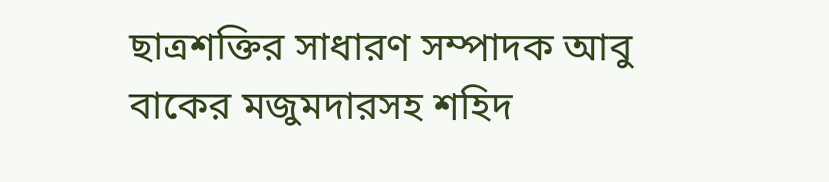ছাত্রশক্তির সাধারণ সম্পাদক আবু বাকের মজুমদারসহ শহিদ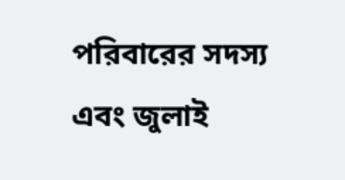পরিবারের সদস্য এবং জুলাই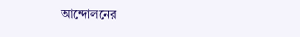আন্দোলনের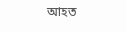আহত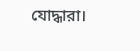যোদ্ধারা।